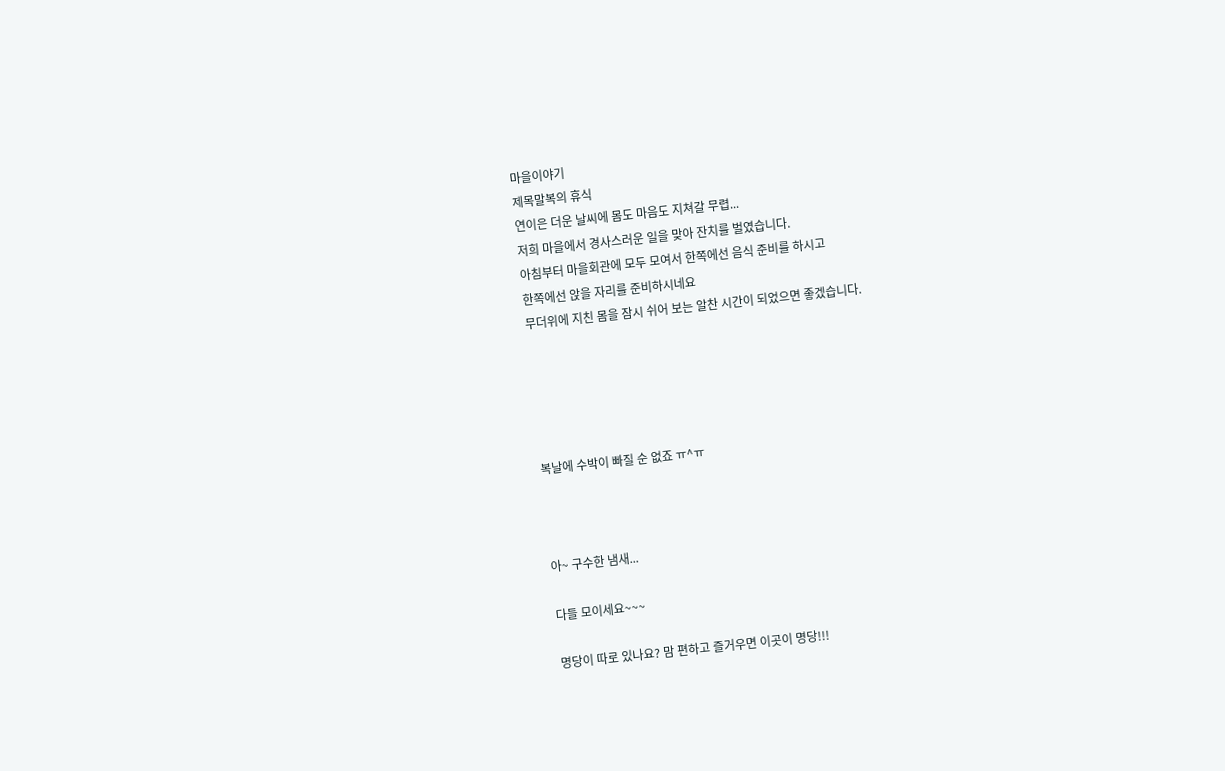마을이야기
제목말복의 휴식
연이은 더운 날씨에 몸도 마음도 지쳐갈 무렵...
저희 마을에서 경사스러운 일을 맞아 잔치를 벌였습니다.
아침부터 마을회관에 모두 모여서 한쪽에선 음식 준비를 하시고
한쪽에선 앉을 자리를 준비하시네요
무더위에 지친 몸을 잠시 쉬어 보는 알찬 시간이 되었으면 좋겠습니다.





복날에 수박이 빠질 순 없죠 ㅠ^ㅠ



아~ 구수한 냄새...

다들 모이세요~~~

명당이 따로 있나요? 맘 편하고 즐거우면 이곳이 명당!!!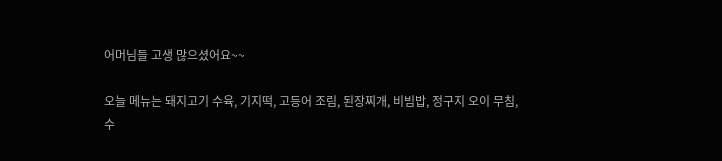어머님들 고생 많으셨어요~~

오늘 메뉴는 돼지고기 수육, 기지떡, 고등어 조림, 된장찌개, 비빔밥, 정구지 오이 무침,
수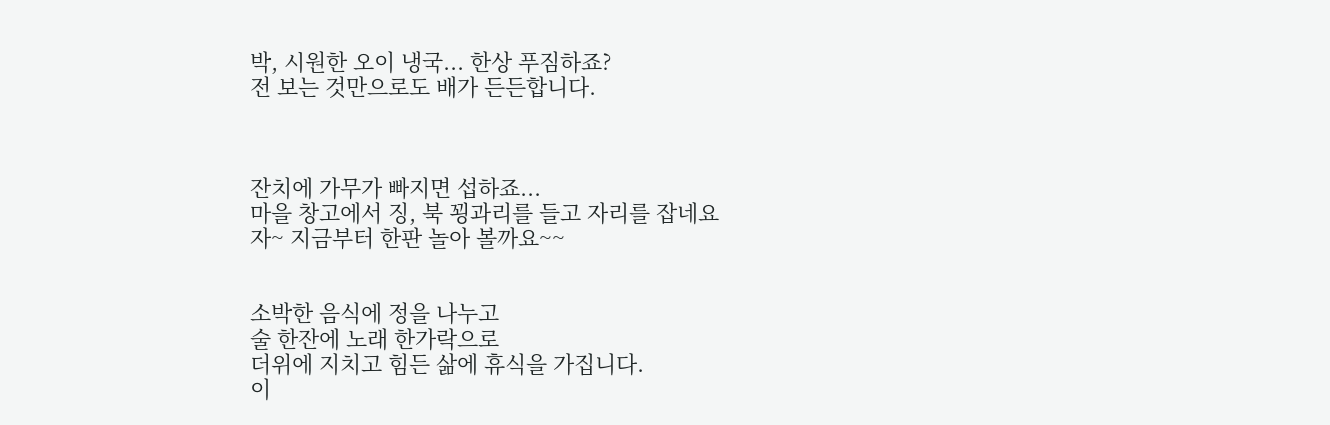박, 시원한 오이 냉국... 한상 푸짐하죠?
전 보는 것만으로도 배가 든든합니다.



잔치에 가무가 빠지면 섭하죠...
마을 창고에서 징, 북 꾕과리를 들고 자리를 잡네요
자~ 지금부터 한판 놀아 볼까요~~


소박한 음식에 정을 나누고
술 한잔에 노래 한가락으로
더위에 지치고 힘든 삶에 휴식을 가집니다.
이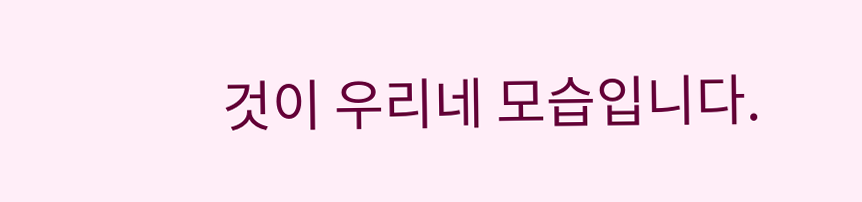것이 우리네 모습입니다.